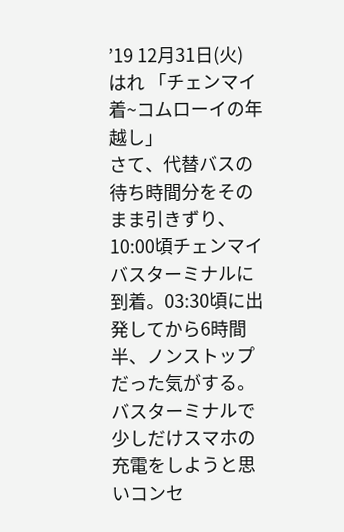’19 12月31日(火) はれ 「チェンマイ着~コムローイの年越し」
さて、代替バスの待ち時間分をそのまま引きずり、10:00頃チェンマイバスターミナルに到着。03:30頃に出発してから6時間半、ノンストップだった気がする。
バスターミナルで少しだけスマホの充電をしようと思いコンセ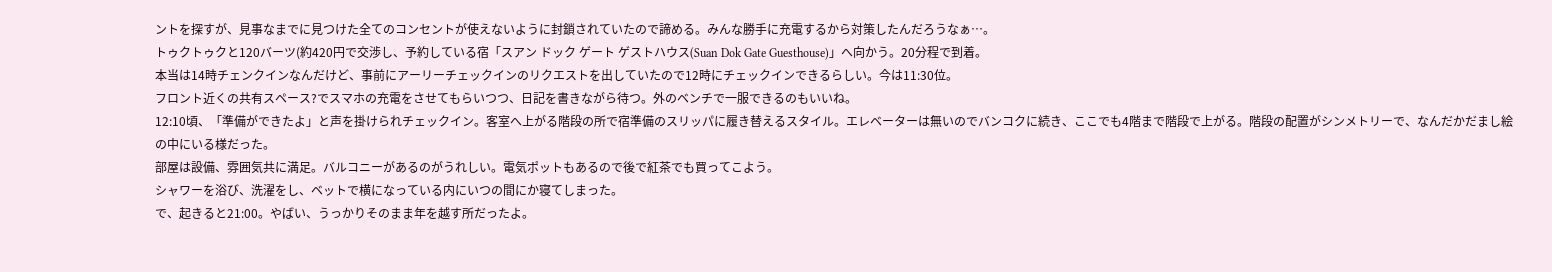ントを探すが、見事なまでに見つけた全てのコンセントが使えないように封鎖されていたので諦める。みんな勝手に充電するから対策したんだろうなぁ…。
トゥクトゥクと120バーツ(約420円で交渉し、予約している宿「スアン ドック ゲート ゲストハウス(Suan Dok Gate Guesthouse)」へ向かう。20分程で到着。
本当は14時チェンクインなんだけど、事前にアーリーチェックインのリクエストを出していたので12時にチェックインできるらしい。今は11:30位。
フロント近くの共有スペース?でスマホの充電をさせてもらいつつ、日記を書きながら待つ。外のベンチで一服できるのもいいね。
12:10頃、「準備ができたよ」と声を掛けられチェックイン。客室へ上がる階段の所で宿準備のスリッパに履き替えるスタイル。エレベーターは無いのでバンコクに続き、ここでも4階まで階段で上がる。階段の配置がシンメトリーで、なんだかだまし絵の中にいる様だった。
部屋は設備、雰囲気共に満足。バルコニーがあるのがうれしい。電気ポットもあるので後で紅茶でも買ってこよう。
シャワーを浴び、洗濯をし、ベットで横になっている内にいつの間にか寝てしまった。
で、起きると21:00。やばい、うっかりそのまま年を越す所だったよ。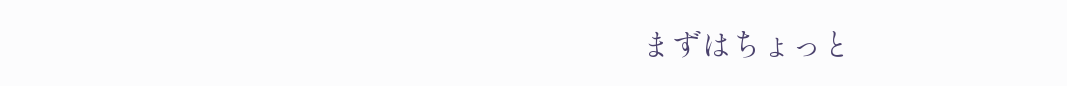まずはちょっと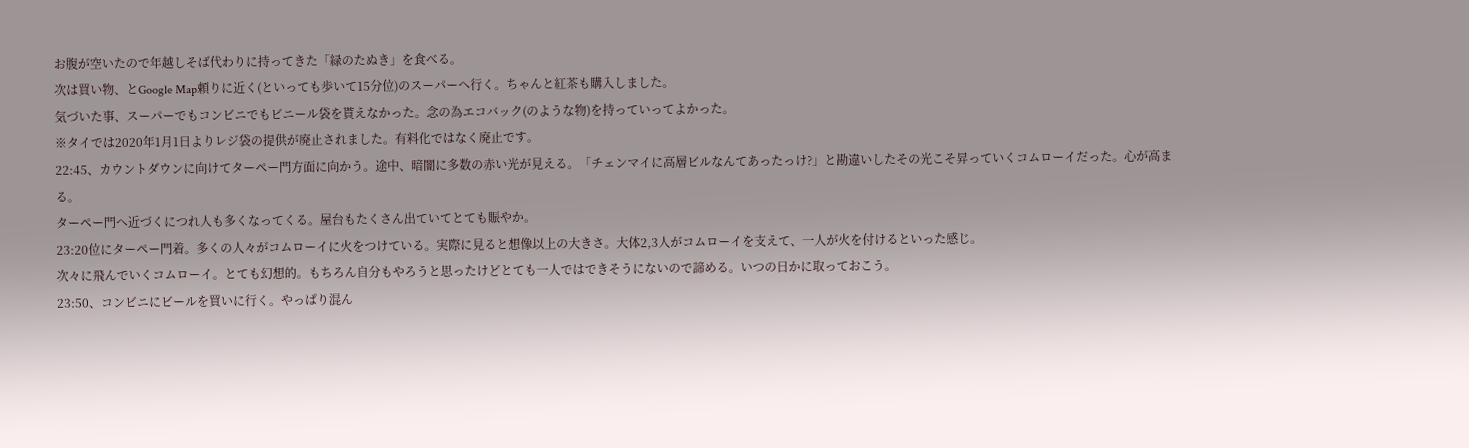お腹が空いたので年越しそば代わりに持ってきた「緑のたぬき」を食べる。
次は買い物、とGoogle Map頼りに近く(といっても歩いて15分位)のスーパーへ行く。ちゃんと紅茶も購入しました。
気づいた事、スーパーでもコンビニでもビニール袋を貰えなかった。念の為エコバック(のような物)を持っていってよかった。
※タイでは2020年1月1日よりレジ袋の提供が廃止されました。有料化ではなく廃止です。
22:45、カウントダウンに向けてターペー門方面に向かう。途中、暗闇に多数の赤い光が見える。「チェンマイに高層ビルなんてあったっけ?」と勘違いしたその光こそ昇っていくコムローイだった。心が高まる。
ターペー門へ近づくにつれ人も多くなってくる。屋台もたくさん出ていてとても賑やか。
23:20位にターペー門着。多くの人々がコムローイに火をつけている。実際に見ると想像以上の大きさ。大体2,3人がコムローイを支えて、一人が火を付けるといった感じ。
次々に飛んでいくコムローイ。とても幻想的。もちろん自分もやろうと思ったけどとても一人ではできそうにないので諦める。いつの日かに取っておこう。
23:50、コンビニにビールを買いに行く。やっぱり混ん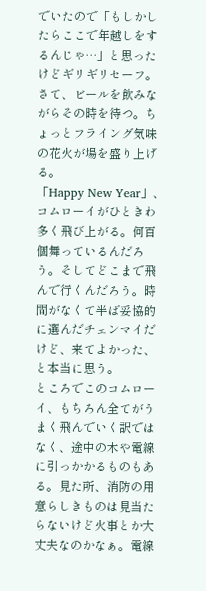でいたので「もしかしたらここで年越しをするんじゃ…」と思ったけどギリギリセーフ。
さて、ビールを飲みながらその時を待つ。ちょっとフライング気味の花火が場を盛り上げる。
「Happy New Year」、コムローイがひときわ多く飛び上がる。何百個舞っているんだろう。そしてどこまで飛んで行くんだろう。時間がなくて半ば妥協的に選んだチェンマイだけど、来てよかった、と本当に思う。
ところでこのコムローイ、もちろん全てがうまく飛んでいく訳ではなく、途中の木や電線に引っかかるものもある。見た所、消防の用意らしきものは見当たらないけど火事とか大丈夫なのかなぁ。電線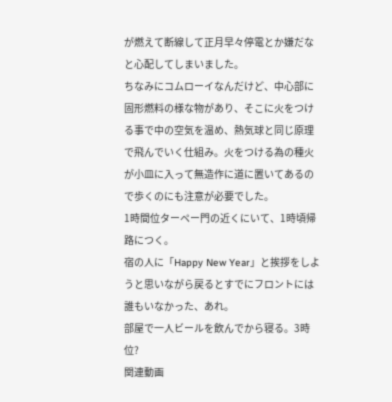が燃えて断線して正月早々停電とか嫌だなと心配してしまいました。
ちなみにコムローイなんだけど、中心部に固形燃料の様な物があり、そこに火をつける事で中の空気を温め、熱気球と同じ原理で飛んでいく仕組み。火をつける為の種火が小皿に入って無造作に道に置いてあるので歩くのにも注意が必要でした。
1時間位ターペー門の近くにいて、1時頃帰路につく。
宿の人に「Happy New Year」と挨拶をしようと思いながら戻るとすでにフロントには誰もいなかった、あれ。
部屋で一人ビールを飲んでから寝る。3時位?
関連動画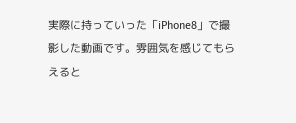実際に持っていった「iPhone8」で撮影した動画です。雰囲気を感じてもらえると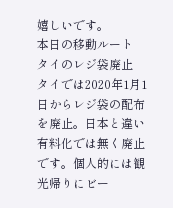嬉しいです。
本日の移動ルート
タイのレジ袋廃止
タイでは2020年1月1日からレジ袋の配布を廃止。日本と違い有料化では無く廃止です。個人的には観光帰りにビー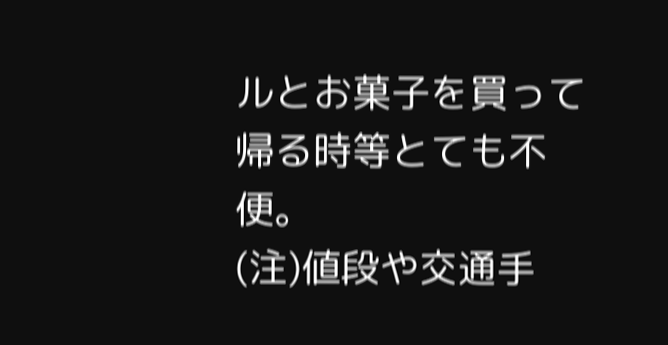ルとお菓子を買って帰る時等とても不便。
(注)値段や交通手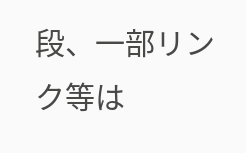段、一部リンク等は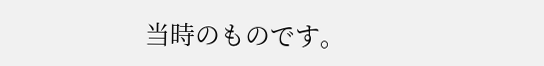当時のものです。